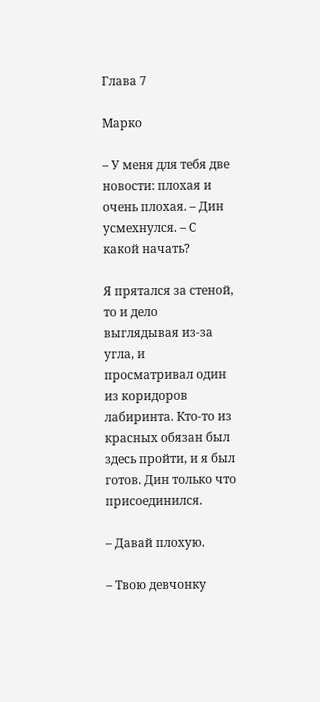Глава 7

Марко

– У меня для тебя две новости: плохая и очень плохая. – Дин усмехнулся. – С какой начать?

Я прятался за стеной, то и дело выглядывая из-за угла, и просматривал один из коридоров лабиринта. Кто-то из красных обязан был здесь пройти, и я был готов. Дин только что присоединился.

– Давай плохую.

– Твою девчонку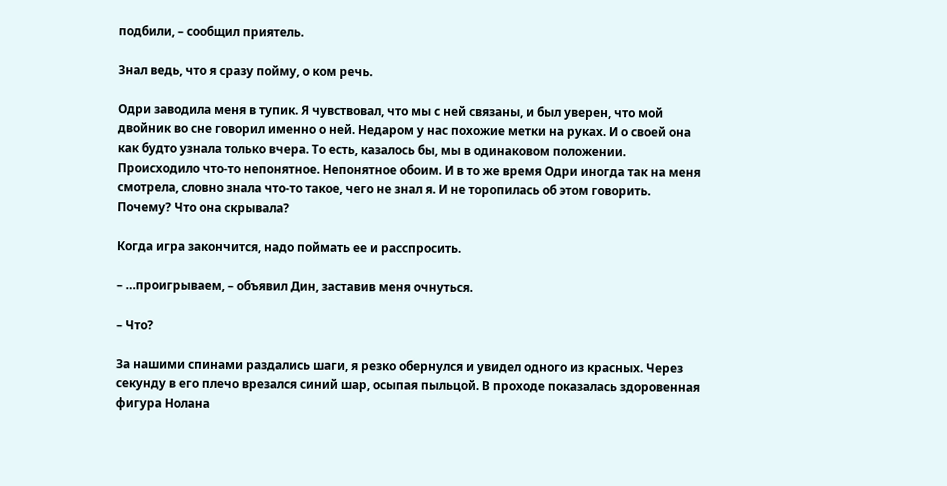подбили, – сообщил приятель.

Знал ведь, что я сразу пойму, о ком речь.

Одри заводила меня в тупик. Я чувствовал, что мы с ней связаны, и был уверен, что мой двойник во сне говорил именно о ней. Недаром у нас похожие метки на руках. И о своей она как будто узнала только вчера. То есть, казалось бы, мы в одинаковом положении. Происходило что-то непонятное. Непонятное обоим. И в то же время Одри иногда так на меня смотрела, словно знала что-то такое, чего не знал я. И не торопилась об этом говорить. Почему? Что она скрывала?

Когда игра закончится, надо поймать ее и расспросить.

– …проигрываем, – объявил Дин, заставив меня очнуться.

– Что?

За нашими спинами раздались шаги, я резко обернулся и увидел одного из красных. Через секунду в его плечо врезался синий шар, осыпая пыльцой. В проходе показалась здоровенная фигура Нолана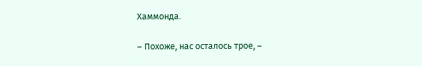Хаммонда.

– Похоже, нас осталось трое, –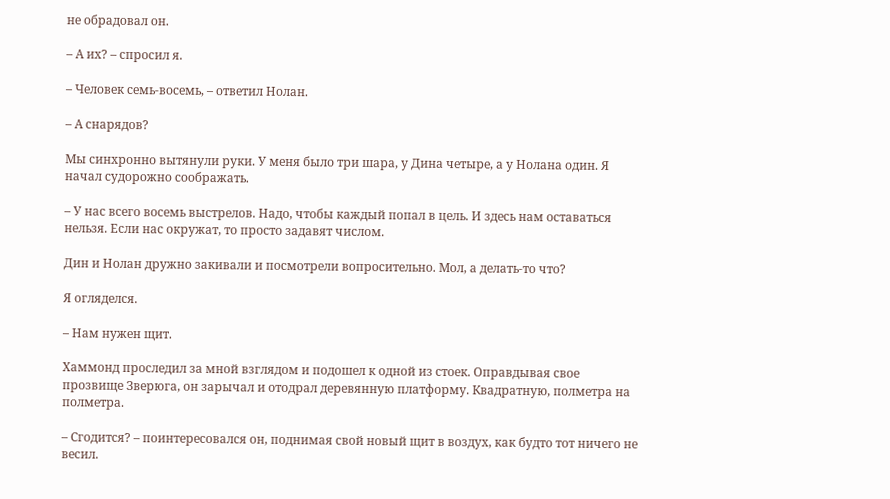не обрадовал он.

– А их? – спросил я.

– Человек семь-восемь, – ответил Нолан.

– А снарядов?

Мы синхронно вытянули руки. У меня было три шара, у Дина четыре, а у Нолана один. Я начал судорожно соображать.

– У нас всего восемь выстрелов. Надо, чтобы каждый попал в цель. И здесь нам оставаться нельзя. Если нас окружат, то просто задавят числом.

Дин и Нолан дружно закивали и посмотрели вопросительно. Мол, а делать-то что?

Я огляделся.

– Нам нужен щит.

Хаммонд проследил за мной взглядом и подошел к одной из стоек. Оправдывая свое прозвище Зверюга, он зарычал и отодрал деревянную платформу. Квадратную, полметра на полметра.

– Сгодится? – поинтересовался он, поднимая свой новый щит в воздух, как будто тот ничего не весил.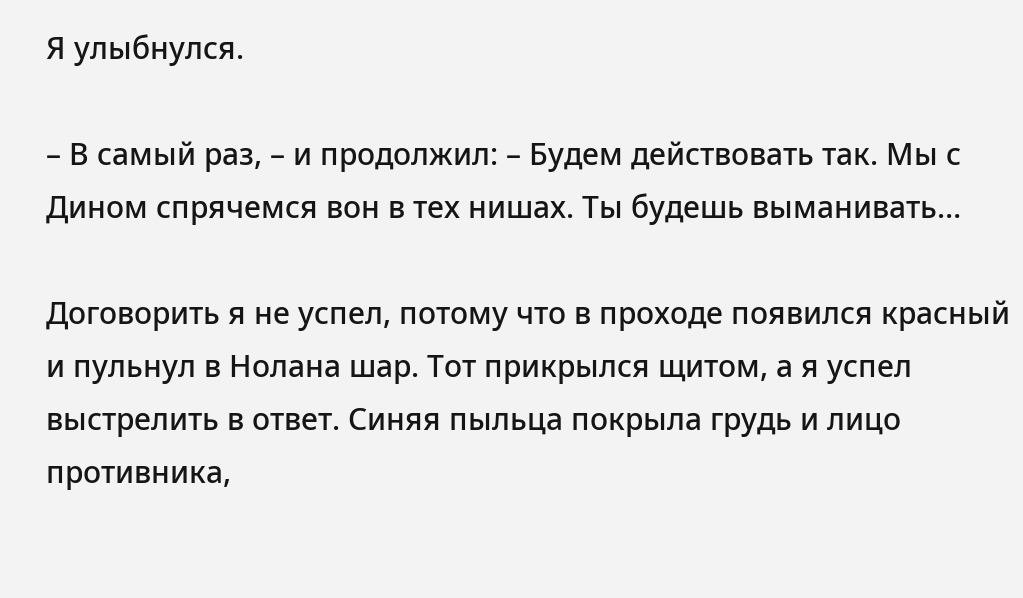Я улыбнулся.

– В самый раз, – и продолжил: – Будем действовать так. Мы с Дином спрячемся вон в тех нишах. Ты будешь выманивать…

Договорить я не успел, потому что в проходе появился красный и пульнул в Нолана шар. Тот прикрылся щитом, а я успел выстрелить в ответ. Синяя пыльца покрыла грудь и лицо противника,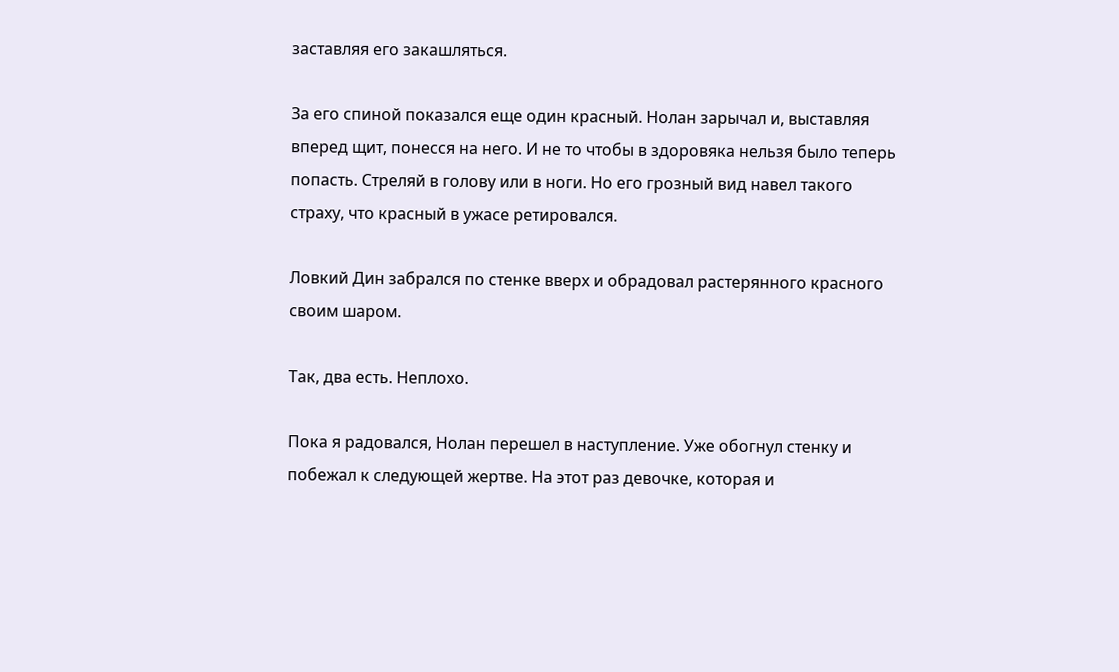заставляя его закашляться.

За его спиной показался еще один красный. Нолан зарычал и, выставляя вперед щит, понесся на него. И не то чтобы в здоровяка нельзя было теперь попасть. Стреляй в голову или в ноги. Но его грозный вид навел такого страху, что красный в ужасе ретировался.

Ловкий Дин забрался по стенке вверх и обрадовал растерянного красного своим шаром.

Так, два есть. Неплохо.

Пока я радовался, Нолан перешел в наступление. Уже обогнул стенку и побежал к следующей жертве. На этот раз девочке, которая и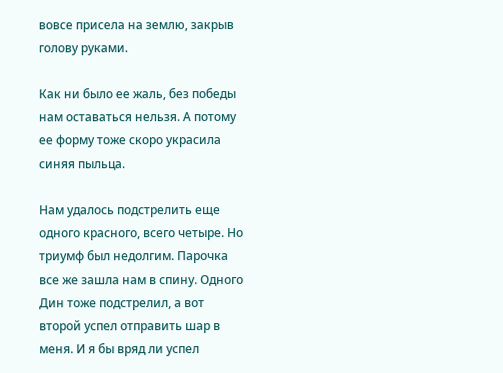вовсе присела на землю, закрыв голову руками.

Как ни было ее жаль, без победы нам оставаться нельзя. А потому ее форму тоже скоро украсила синяя пыльца.

Нам удалось подстрелить еще одного красного, всего четыре. Но триумф был недолгим. Парочка все же зашла нам в спину. Одного Дин тоже подстрелил, а вот второй успел отправить шар в меня. И я бы вряд ли успел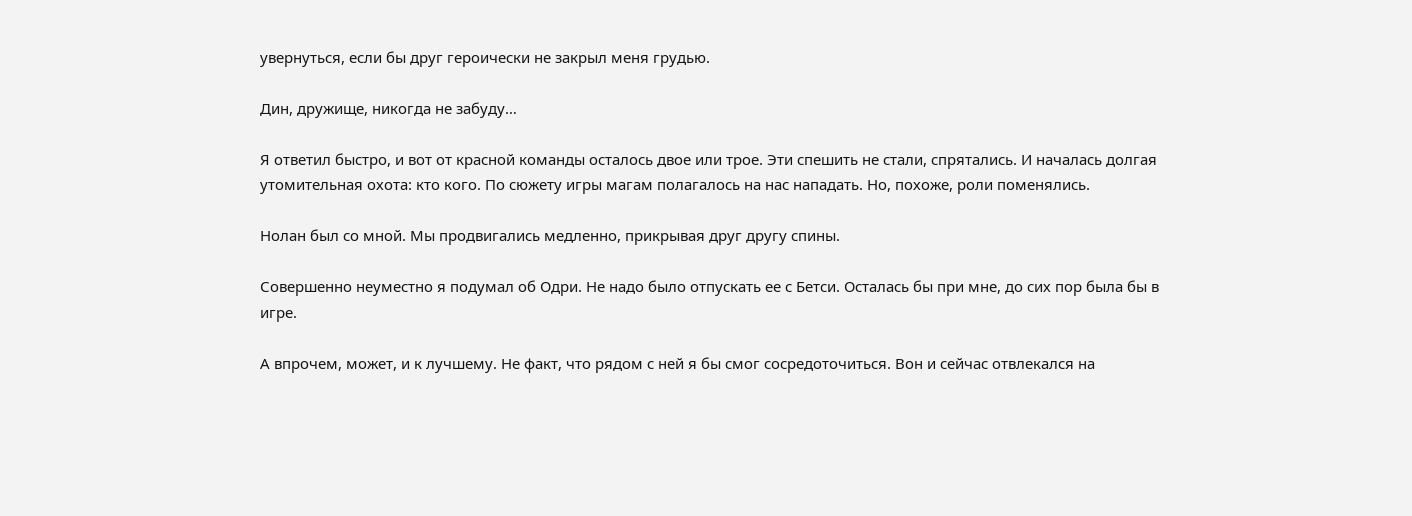увернуться, если бы друг героически не закрыл меня грудью.

Дин, дружище, никогда не забуду…

Я ответил быстро, и вот от красной команды осталось двое или трое. Эти спешить не стали, спрятались. И началась долгая утомительная охота: кто кого. По сюжету игры магам полагалось на нас нападать. Но, похоже, роли поменялись.

Нолан был со мной. Мы продвигались медленно, прикрывая друг другу спины.

Совершенно неуместно я подумал об Одри. Не надо было отпускать ее с Бетси. Осталась бы при мне, до сих пор была бы в игре.

А впрочем, может, и к лучшему. Не факт, что рядом с ней я бы смог сосредоточиться. Вон и сейчас отвлекался на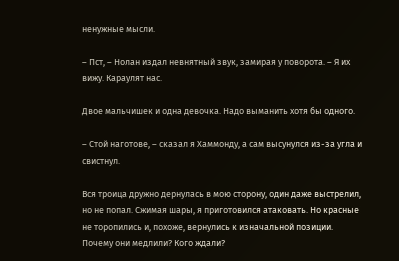ненужные мысли.

– Пст, – Нолан издал невнятный звук, замирая у поворота. – Я их вижу. Караулят нас.

Двое мальчишек и одна девочка. Надо выманить хотя бы одного.

– Стой наготове, – сказал я Хаммонду, а сам высунулся из-за угла и свистнул.

Вся троица дружно дернулась в мою сторону, один даже выстрелил, но не попал. Сжимая шары, я приготовился атаковать. Но красные не торопились и, похоже, вернулись к изначальной позиции. Почему они медлили? Кого ждали?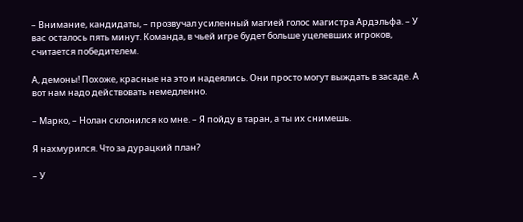– Внимание, кандидаты, – прозвучал усиленный магией голос магистра Ардэльфа. – У вас осталось пять минут. Команда, в чьей игре будет больше уцелевших игроков, считается победителем.

А, демоны! Похоже, красные на это и надеялись. Они просто могут выждать в засаде. А вот нам надо действовать немедленно.

– Марко, – Нолан склонился ко мне. – Я пойду в таран, а ты их снимешь.

Я нахмурился. Что за дурацкий план?

– У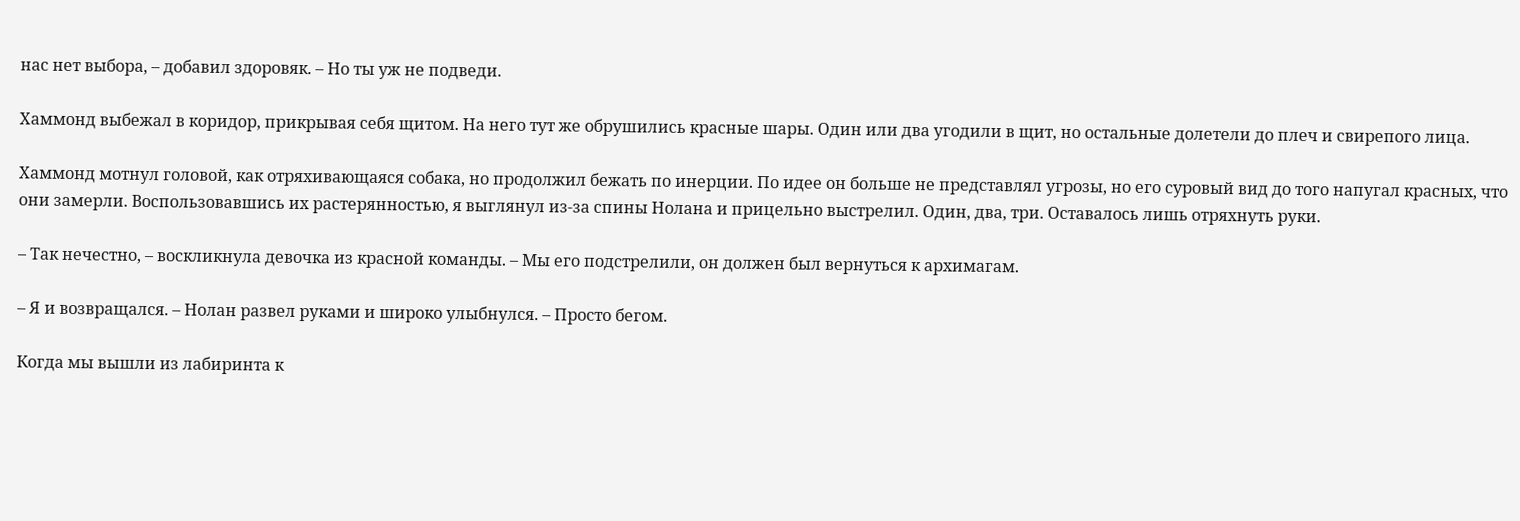нас нет выбора, – добавил здоровяк. – Но ты уж не подведи.

Хаммонд выбежал в коридор, прикрывая себя щитом. На него тут же обрушились красные шары. Один или два угодили в щит, но остальные долетели до плеч и свирепого лица.

Хаммонд мотнул головой, как отряхивающаяся собака, но продолжил бежать по инерции. По идее он больше не представлял угрозы, но его суровый вид до того напугал красных, что они замерли. Воспользовавшись их растерянностью, я выглянул из-за спины Нолана и прицельно выстрелил. Один, два, три. Оставалось лишь отряхнуть руки.

– Так нечестно, – воскликнула девочка из красной команды. – Мы его подстрелили, он должен был вернуться к архимагам.

– Я и возвращался. – Нолан развел руками и широко улыбнулся. – Просто бегом.

Когда мы вышли из лабиринта к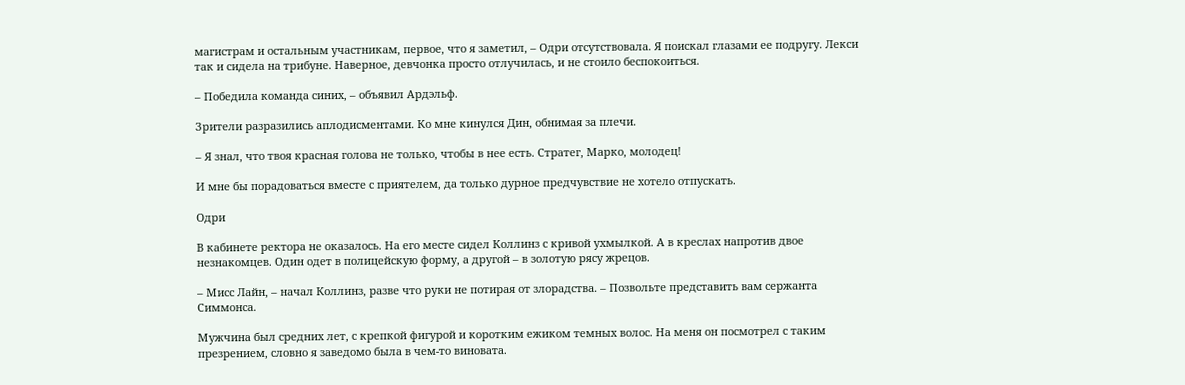магистрам и остальным участникам, первое, что я заметил, – Одри отсутствовала. Я поискал глазами ее подругу. Лекси так и сидела на трибуне. Наверное, девчонка просто отлучилась, и не стоило беспокоиться.

– Победила команда синих, – объявил Ардэльф.

Зрители разразились аплодисментами. Ко мне кинулся Дин, обнимая за плечи.

– Я знал, что твоя красная голова не только, чтобы в нее есть. Стратег, Марко, молодец!

И мне бы порадоваться вместе с приятелем, да только дурное предчувствие не хотело отпускать.

Одри

В кабинете ректора не оказалось. На его месте сидел Коллинз с кривой ухмылкой. А в креслах напротив двое незнакомцев. Один одет в полицейскую форму, а другой – в золотую рясу жрецов.

– Мисс Лайн, – начал Коллинз, разве что руки не потирая от злорадства. – Позвольте представить вам сержанта Симмонса.

Мужчина был средних лет, с крепкой фигурой и коротким ежиком темных волос. На меня он посмотрел с таким презрением, словно я заведомо была в чем-то виновата.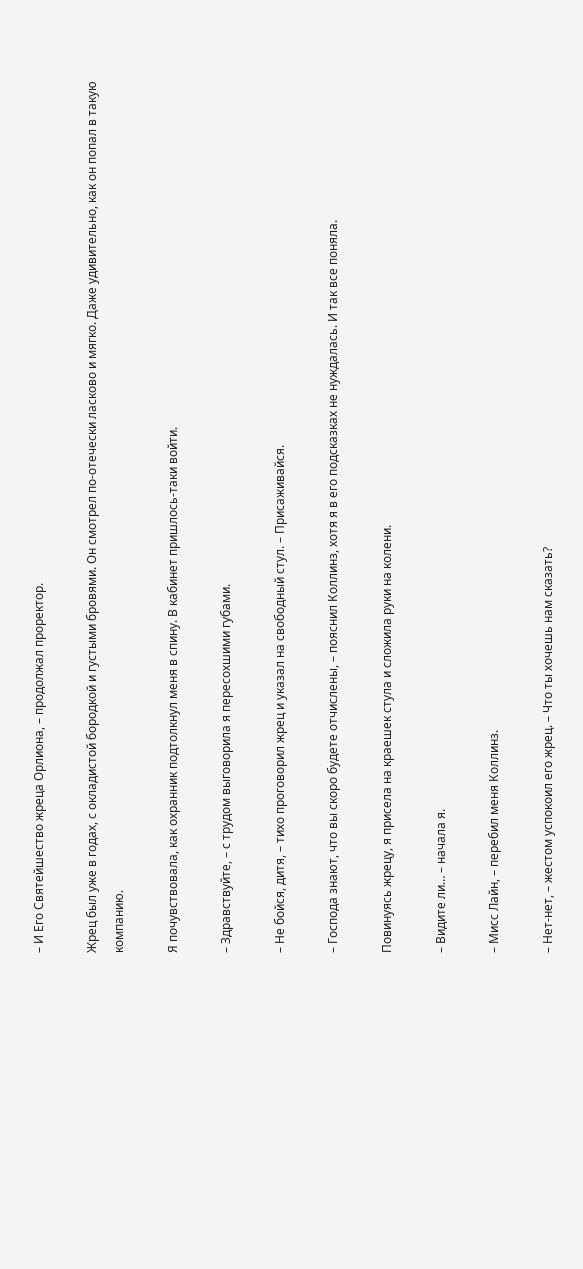– И Его Святейшество жреца Орлиона, – продолжал проректор.

Жрец был уже в годах, с окладистой бородкой и густыми бровями. Он смотрел по-отечески ласково и мягко. Даже удивительно, как он попал в такую компанию.

Я почувствовала, как охранник подтолкнул меня в спину. В кабинет пришлось-таки войти.

– Здравствуйте, – с трудом выговорила я пересохшими губами.

– Не бойся, дитя, – тихо проговорил жрец и указал на свободный стул. – Присаживайся.

– Господа знают, что вы скоро будете отчислены, – пояснил Коллинз, хотя я в его подсказках не нуждалась. И так все поняла.

Повинуясь жрецу, я присела на краешек стула и сложила руки на колени.

– Видите ли… – начала я.

– Мисс Лайн, – перебил меня Коллинз.

– Нет-нет, – жестом успокоил его жрец. – Что ты хочешь нам сказать?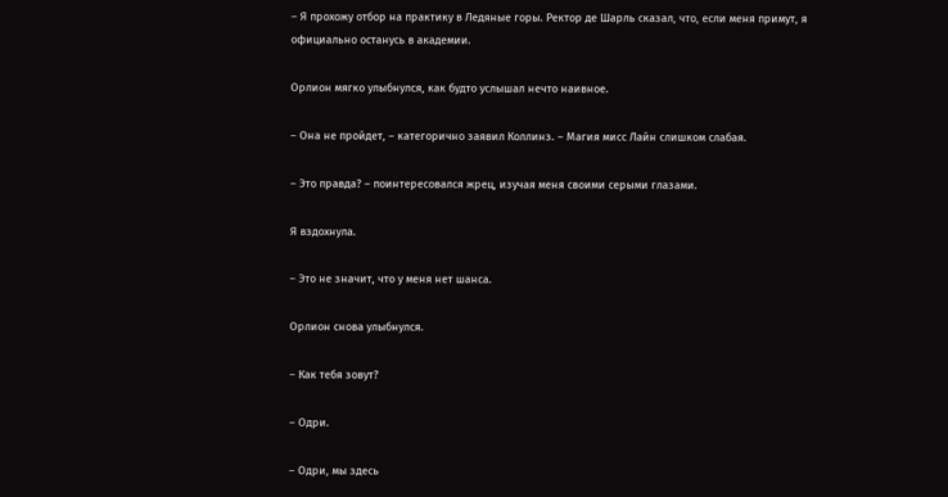– Я прохожу отбор на практику в Ледяные горы. Ректор де Шарль сказал, что, если меня примут, я официально останусь в академии.

Орлион мягко улыбнулся, как будто услышал нечто наивное.

– Она не пройдет, – категорично заявил Коллинз. – Магия мисс Лайн слишком слабая.

– Это правда? – поинтересовался жрец, изучая меня своими серыми глазами.

Я вздохнула.

– Это не значит, что у меня нет шанса.

Орлион снова улыбнулся.

– Как тебя зовут?

– Одри.

– Одри, мы здесь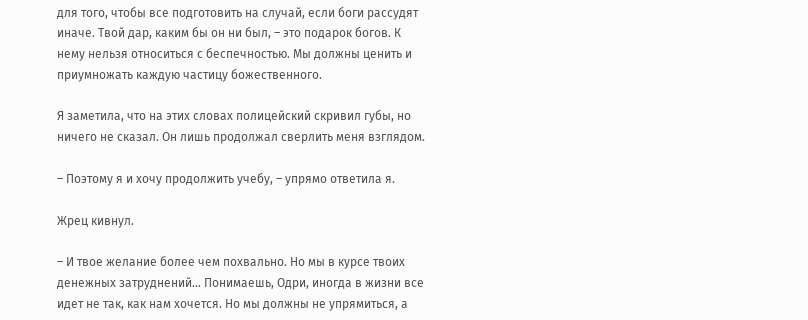для того, чтобы все подготовить на случай, если боги рассудят иначе. Твой дар, каким бы он ни был, – это подарок богов. К нему нельзя относиться с беспечностью. Мы должны ценить и приумножать каждую частицу божественного.

Я заметила, что на этих словах полицейский скривил губы, но ничего не сказал. Он лишь продолжал сверлить меня взглядом.

– Поэтому я и хочу продолжить учебу, – упрямо ответила я.

Жрец кивнул.

– И твое желание более чем похвально. Но мы в курсе твоих денежных затруднений… Понимаешь, Одри, иногда в жизни все идет не так, как нам хочется. Но мы должны не упрямиться, а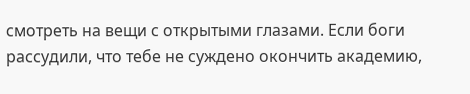смотреть на вещи с открытыми глазами. Если боги рассудили, что тебе не суждено окончить академию,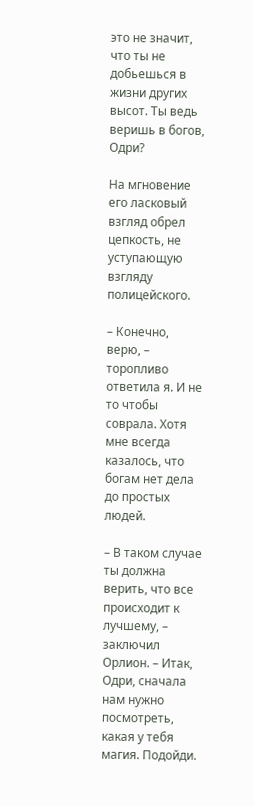это не значит, что ты не добьешься в жизни других высот. Ты ведь веришь в богов, Одри?

На мгновение его ласковый взгляд обрел цепкость, не уступающую взгляду полицейского.

– Конечно, верю, – торопливо ответила я. И не то чтобы соврала. Хотя мне всегда казалось, что богам нет дела до простых людей.

– В таком случае ты должна верить, что все происходит к лучшему, – заключил Орлион. – Итак, Одри, сначала нам нужно посмотреть, какая у тебя магия. Подойди.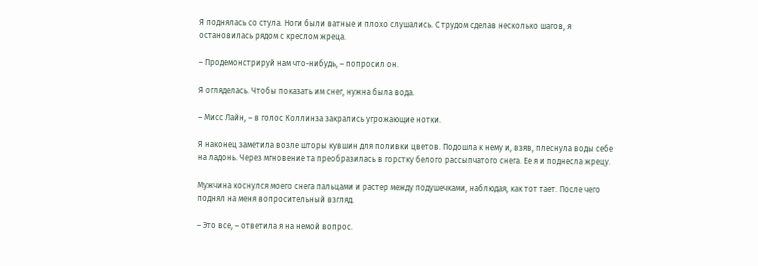Я поднялась со стула. Ноги были ватные и плохо слушались. С трудом сделав несколько шагов, я остановилась рядом с креслом жреца.

– Продемонстрируй нам что-нибудь, – попросил он.

Я огляделась. Чтобы показать им снег, нужна была вода.

– Мисс Лайн, – в голос Коллинза закрались угрожающие нотки.

Я наконец заметила возле шторы кувшин для поливки цветов. Подошла к нему и, взяв, плеснула воды себе на ладонь. Через мгновение та преобразилась в горстку белого рассыпчатого снега. Ее я и поднесла жрецу.

Мужчина коснулся моего снега пальцами и растер между подушечками, наблюдая, как тот тает. После чего поднял на меня вопросительный взгляд.

– Это все, – ответила я на немой вопрос.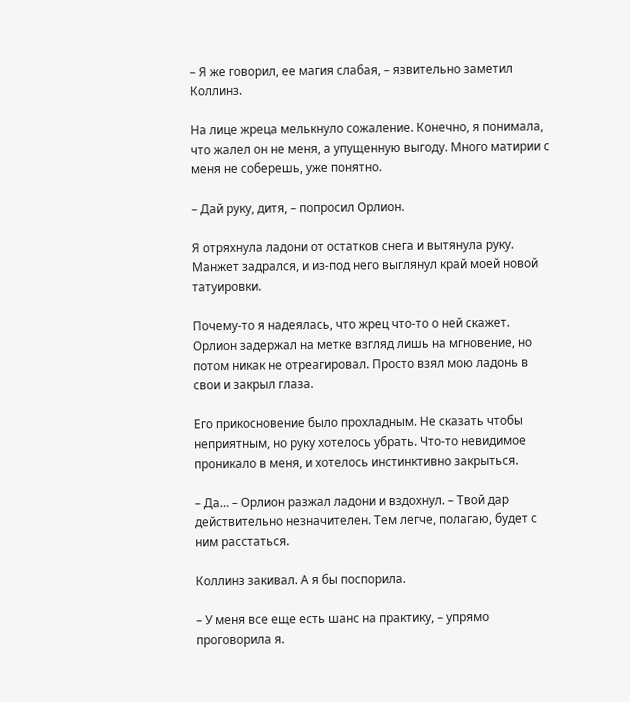– Я же говорил, ее магия слабая, – язвительно заметил Коллинз.

На лице жреца мелькнуло сожаление. Конечно, я понимала, что жалел он не меня, а упущенную выгоду. Много матирии с меня не соберешь, уже понятно.

– Дай руку, дитя, – попросил Орлион.

Я отряхнула ладони от остатков снега и вытянула руку. Манжет задрался, и из-под него выглянул край моей новой татуировки.

Почему-то я надеялась, что жрец что-то о ней скажет. Орлион задержал на метке взгляд лишь на мгновение, но потом никак не отреагировал. Просто взял мою ладонь в свои и закрыл глаза.

Его прикосновение было прохладным. Не сказать чтобы неприятным, но руку хотелось убрать. Что-то невидимое проникало в меня, и хотелось инстинктивно закрыться.

– Да… – Орлион разжал ладони и вздохнул. – Твой дар действительно незначителен. Тем легче, полагаю, будет с ним расстаться.

Коллинз закивал. А я бы поспорила.

– У меня все еще есть шанс на практику, – упрямо проговорила я.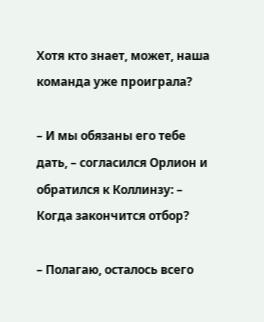Хотя кто знает, может, наша команда уже проиграла?

– И мы обязаны его тебе дать, – согласился Орлион и обратился к Коллинзу: – Когда закончится отбор?

– Полагаю, осталось всего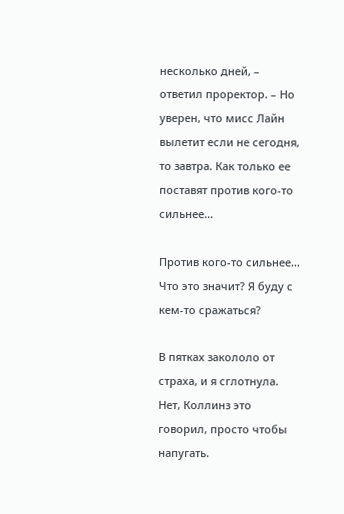несколько дней, – ответил проректор. – Но уверен, что мисс Лайн вылетит если не сегодня, то завтра. Как только ее поставят против кого-то сильнее…

Против кого-то сильнее… Что это значит? Я буду с кем-то сражаться?

В пятках закололо от страха, и я сглотнула. Нет, Коллинз это говорил, просто чтобы напугать.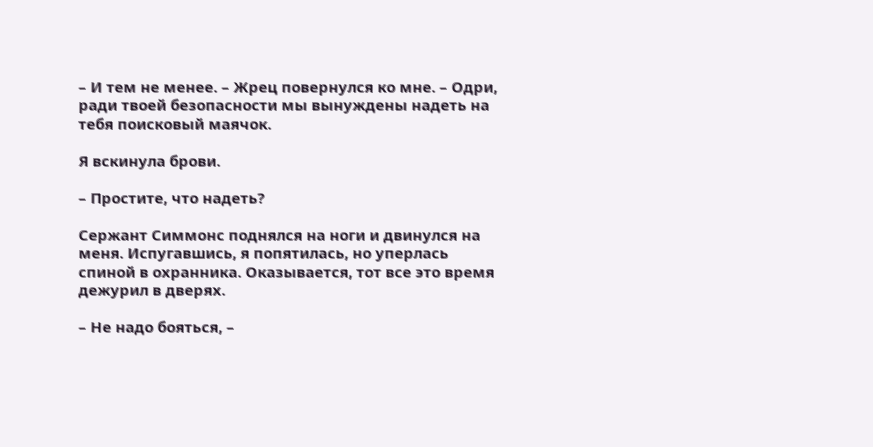– И тем не менее. – Жрец повернулся ко мне. – Одри, ради твоей безопасности мы вынуждены надеть на тебя поисковый маячок.

Я вскинула брови.

– Простите, что надеть?

Сержант Симмонс поднялся на ноги и двинулся на меня. Испугавшись, я попятилась, но уперлась спиной в охранника. Оказывается, тот все это время дежурил в дверях.

– Не надо бояться, –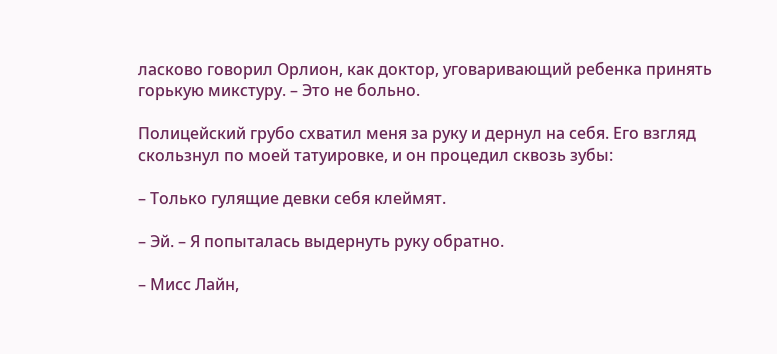ласково говорил Орлион, как доктор, уговаривающий ребенка принять горькую микстуру. – Это не больно.

Полицейский грубо схватил меня за руку и дернул на себя. Его взгляд скользнул по моей татуировке, и он процедил сквозь зубы:

– Только гулящие девки себя клеймят.

– Эй. – Я попыталась выдернуть руку обратно.

– Мисс Лайн,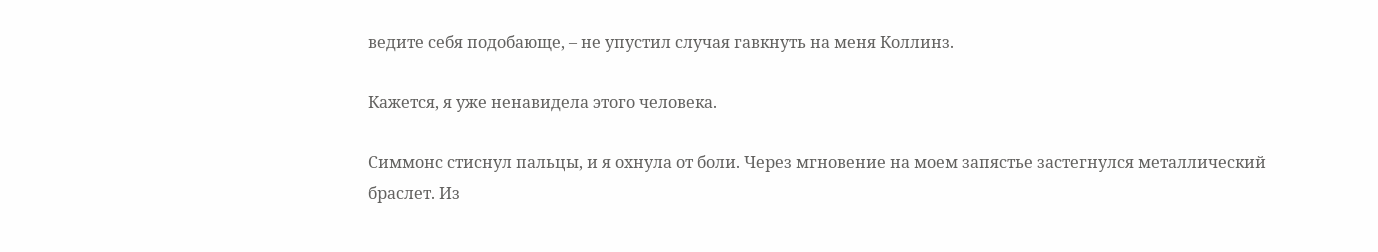ведите себя подобающе, – не упустил случая гавкнуть на меня Коллинз.

Кажется, я уже ненавидела этого человека.

Симмонс стиснул пальцы, и я охнула от боли. Через мгновение на моем запястье застегнулся металлический браслет. Из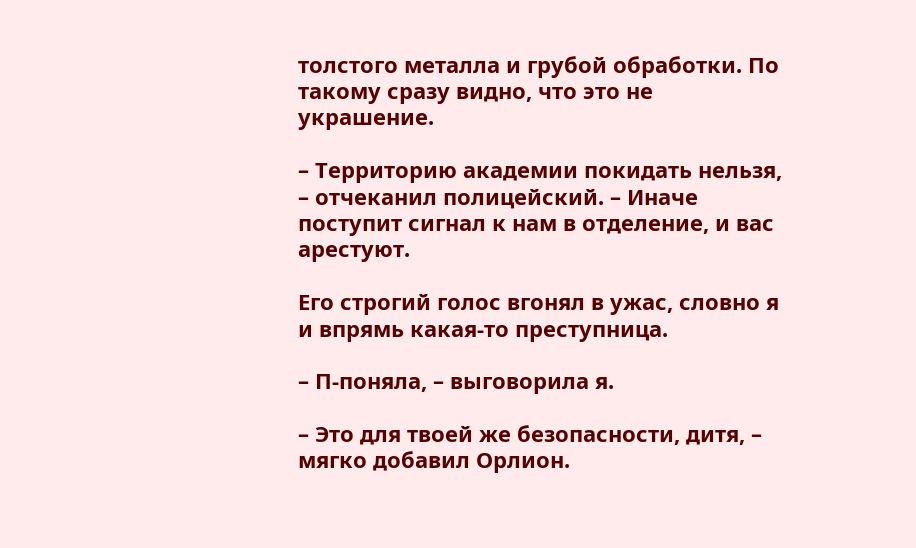толстого металла и грубой обработки. По такому сразу видно, что это не украшение.

– Территорию академии покидать нельзя, – отчеканил полицейский. – Иначе поступит сигнал к нам в отделение, и вас арестуют.

Его строгий голос вгонял в ужас, словно я и впрямь какая-то преступница.

– П-поняла, – выговорила я.

– Это для твоей же безопасности, дитя, – мягко добавил Орлион.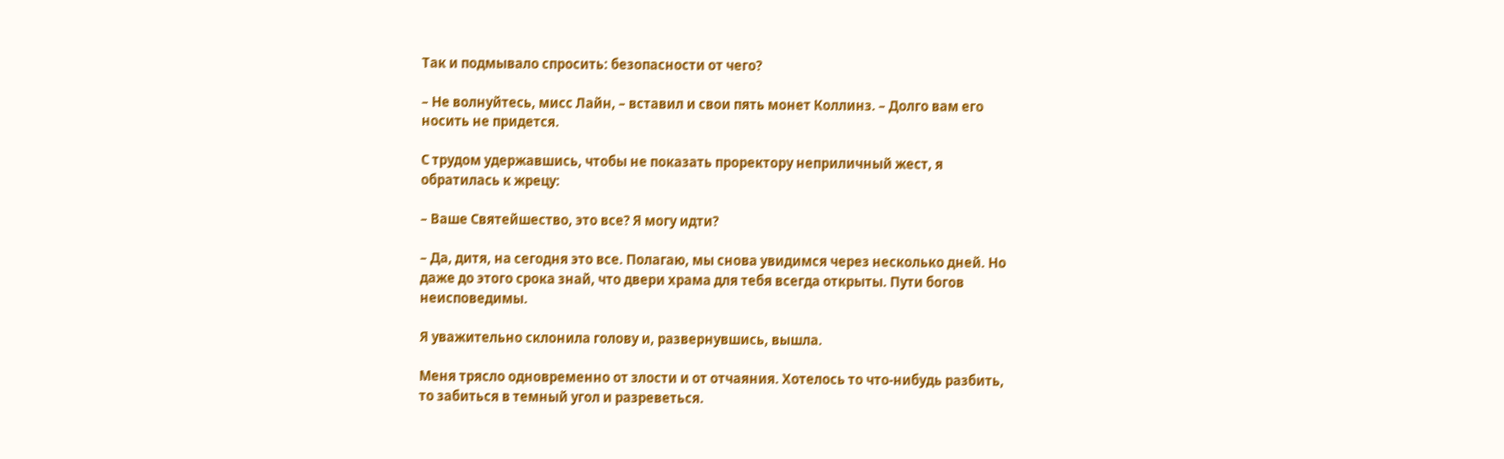Так и подмывало спросить: безопасности от чего?

– Не волнуйтесь, мисс Лайн, – вставил и свои пять монет Коллинз. – Долго вам его носить не придется.

С трудом удержавшись, чтобы не показать проректору неприличный жест, я обратилась к жрецу:

– Ваше Святейшество, это все? Я могу идти?

– Да, дитя, на сегодня это все. Полагаю, мы снова увидимся через несколько дней. Но даже до этого срока знай, что двери храма для тебя всегда открыты. Пути богов неисповедимы.

Я уважительно склонила голову и, развернувшись, вышла.

Меня трясло одновременно от злости и от отчаяния. Хотелось то что-нибудь разбить, то забиться в темный угол и разреветься.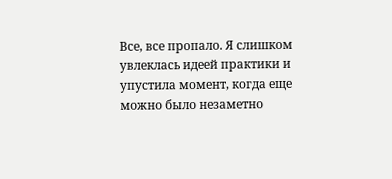Все, все пропало. Я слишком увлеклась идеей практики и упустила момент, когда еще можно было незаметно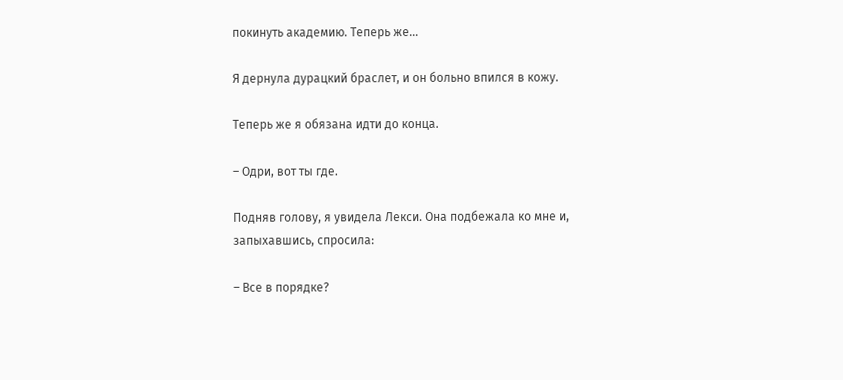покинуть академию. Теперь же…

Я дернула дурацкий браслет, и он больно впился в кожу.

Теперь же я обязана идти до конца.

– Одри, вот ты где.

Подняв голову, я увидела Лекси. Она подбежала ко мне и, запыхавшись, спросила:

– Все в порядке?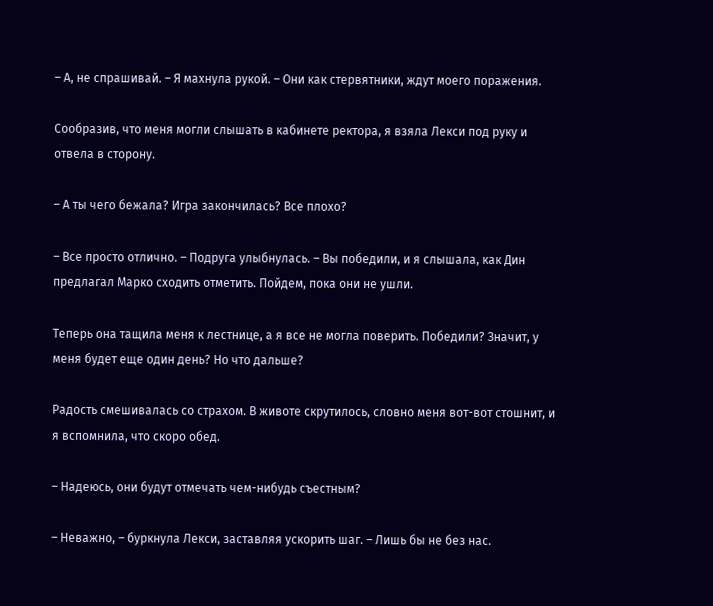– А, не спрашивай. – Я махнула рукой. – Они как стервятники, ждут моего поражения.

Сообразив, что меня могли слышать в кабинете ректора, я взяла Лекси под руку и отвела в сторону.

– А ты чего бежала? Игра закончилась? Все плохо?

– Все просто отлично. – Подруга улыбнулась. – Вы победили, и я слышала, как Дин предлагал Марко сходить отметить. Пойдем, пока они не ушли.

Теперь она тащила меня к лестнице, а я все не могла поверить. Победили? Значит, у меня будет еще один день? Но что дальше?

Радость смешивалась со страхом. В животе скрутилось, словно меня вот-вот стошнит, и я вспомнила, что скоро обед.

– Надеюсь, они будут отмечать чем-нибудь съестным?

– Неважно, – буркнула Лекси, заставляя ускорить шаг. – Лишь бы не без нас.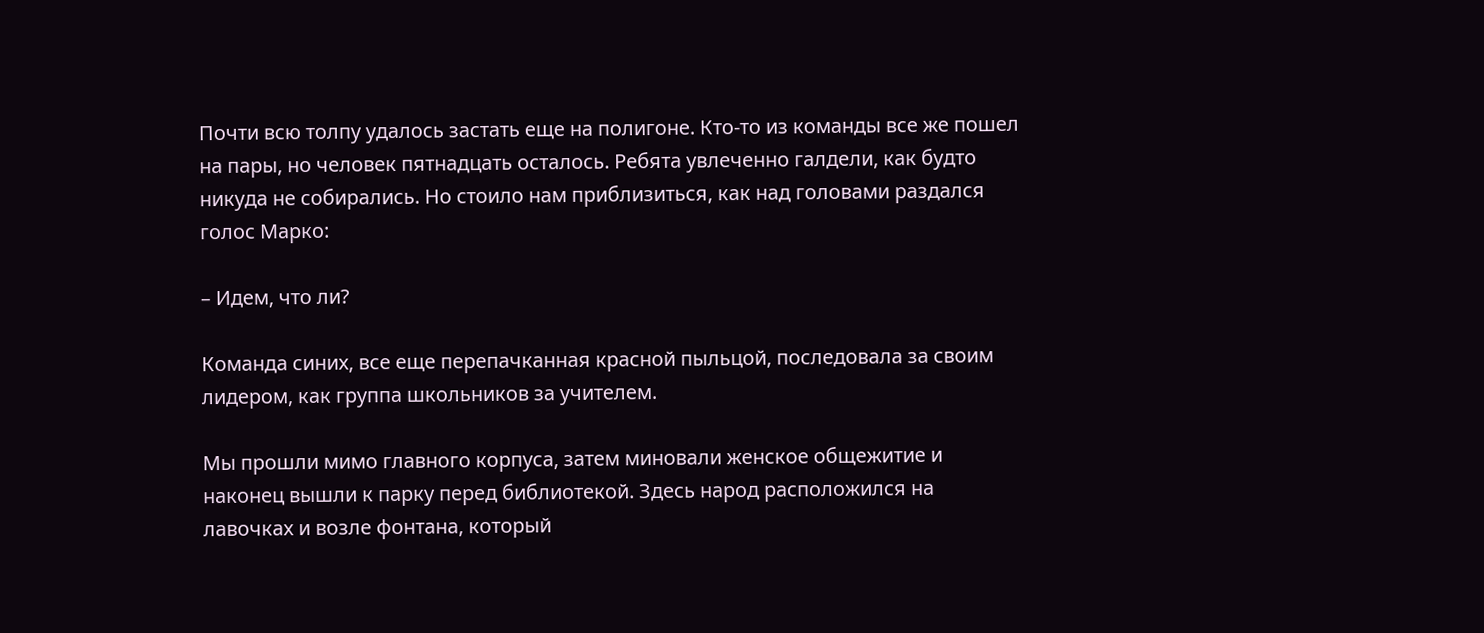Почти всю толпу удалось застать еще на полигоне. Кто-то из команды все же пошел на пары, но человек пятнадцать осталось. Ребята увлеченно галдели, как будто никуда не собирались. Но стоило нам приблизиться, как над головами раздался голос Марко:

– Идем, что ли?

Команда синих, все еще перепачканная красной пыльцой, последовала за своим лидером, как группа школьников за учителем.

Мы прошли мимо главного корпуса, затем миновали женское общежитие и наконец вышли к парку перед библиотекой. Здесь народ расположился на лавочках и возле фонтана, который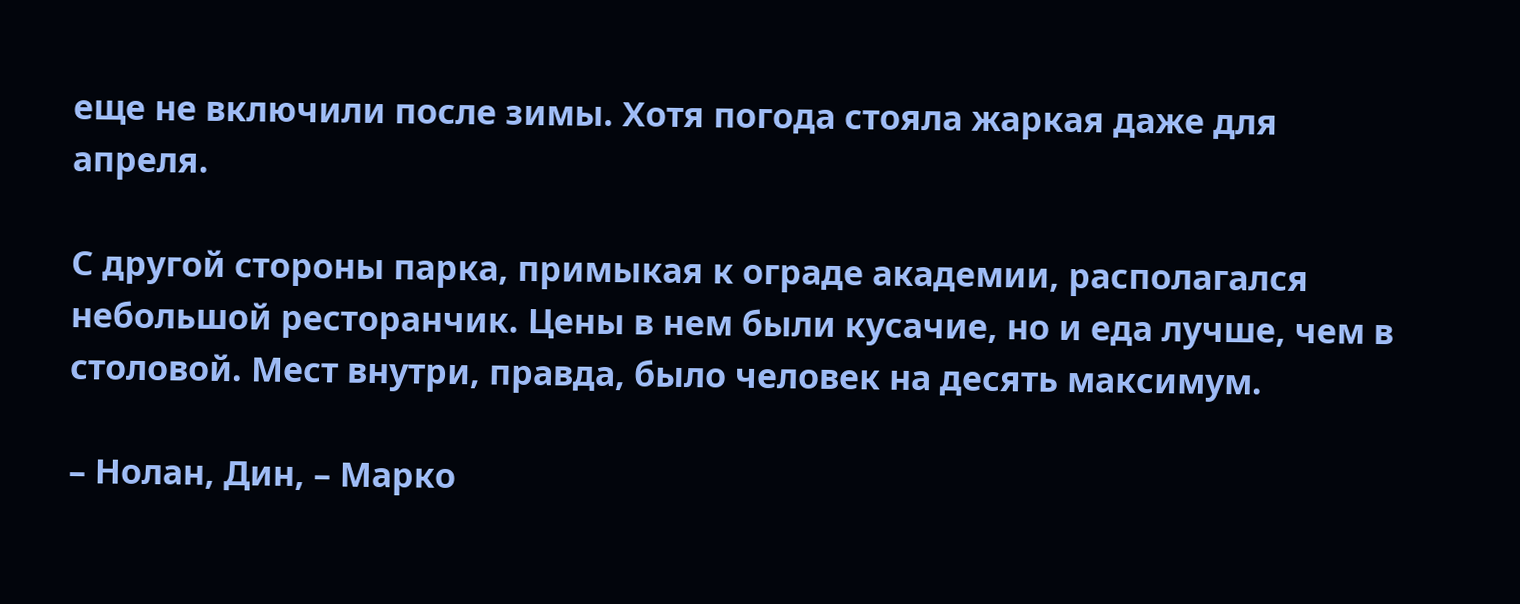еще не включили после зимы. Хотя погода стояла жаркая даже для апреля.

С другой стороны парка, примыкая к ограде академии, располагался небольшой ресторанчик. Цены в нем были кусачие, но и еда лучше, чем в столовой. Мест внутри, правда, было человек на десять максимум.

– Нолан, Дин, – Марко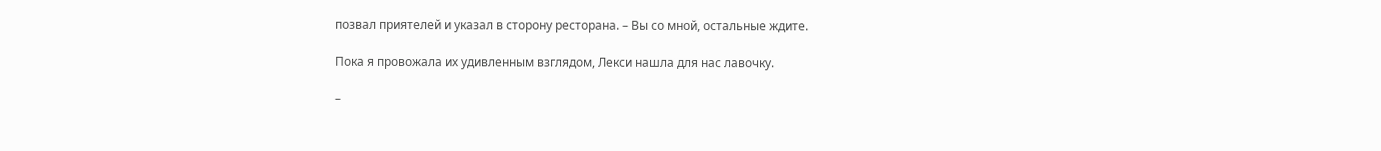позвал приятелей и указал в сторону ресторана. – Вы со мной, остальные ждите.

Пока я провожала их удивленным взглядом, Лекси нашла для нас лавочку.

–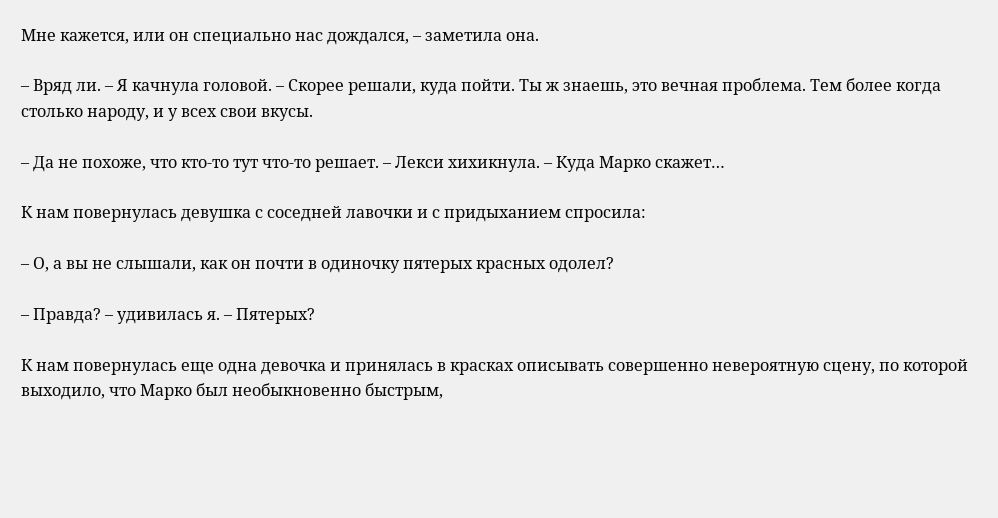Мне кажется, или он специально нас дождался, – заметила она.

– Вряд ли. – Я качнула головой. – Скорее решали, куда пойти. Ты ж знаешь, это вечная проблема. Тем более когда столько народу, и у всех свои вкусы.

– Да не похоже, что кто-то тут что-то решает. – Лекси хихикнула. – Куда Марко скажет…

К нам повернулась девушка с соседней лавочки и с придыханием спросила:

– О, а вы не слышали, как он почти в одиночку пятерых красных одолел?

– Правда? – удивилась я. – Пятерых?

К нам повернулась еще одна девочка и принялась в красках описывать совершенно невероятную сцену, по которой выходило, что Марко был необыкновенно быстрым,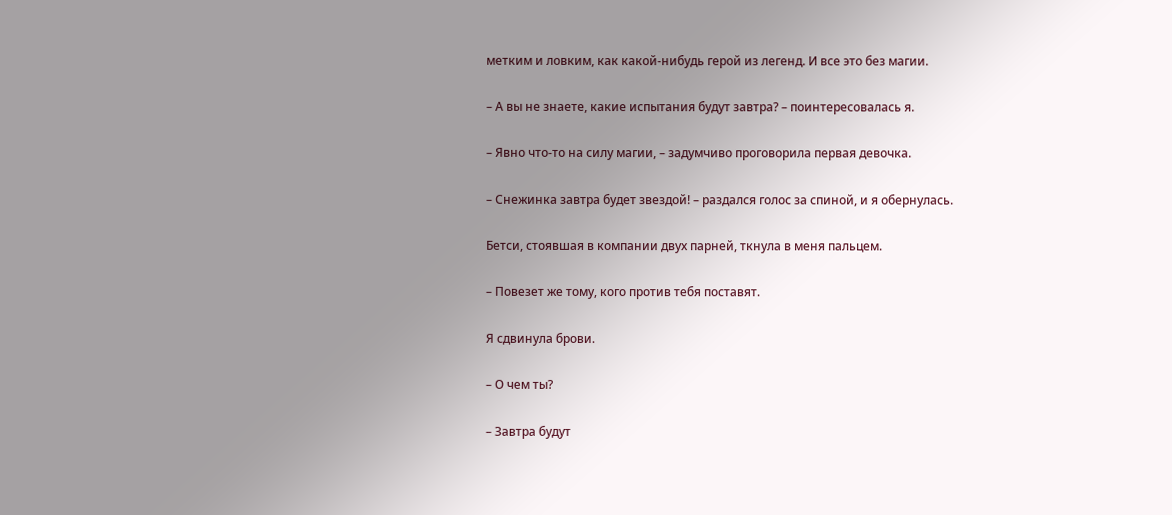метким и ловким, как какой-нибудь герой из легенд. И все это без магии.

– А вы не знаете, какие испытания будут завтра? – поинтересовалась я.

– Явно что-то на силу магии, – задумчиво проговорила первая девочка.

– Снежинка завтра будет звездой! – раздался голос за спиной, и я обернулась.

Бетси, стоявшая в компании двух парней, ткнула в меня пальцем.

– Повезет же тому, кого против тебя поставят.

Я сдвинула брови.

– О чем ты?

– Завтра будут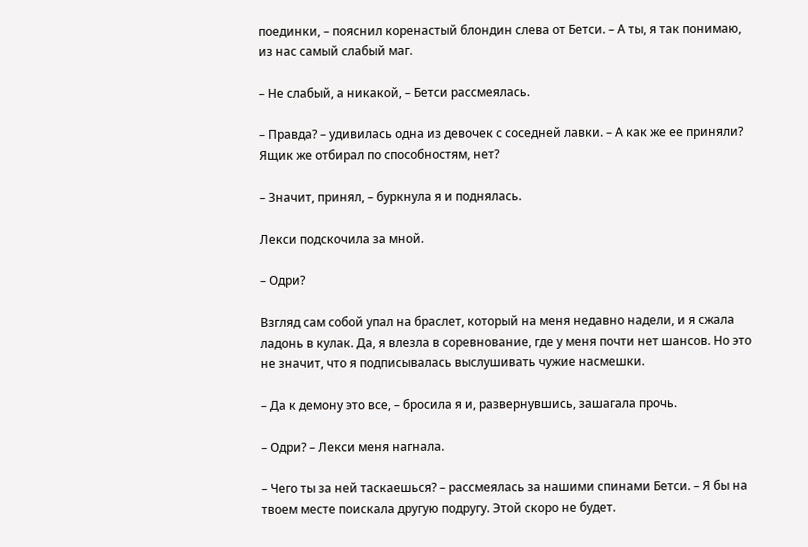поединки, – пояснил коренастый блондин слева от Бетси. – А ты, я так понимаю, из нас самый слабый маг.

– Не слабый, а никакой, – Бетси рассмеялась.

– Правда? – удивилась одна из девочек с соседней лавки. – А как же ее приняли? Ящик же отбирал по способностям, нет?

– Значит, принял, – буркнула я и поднялась.

Лекси подскочила за мной.

– Одри?

Взгляд сам собой упал на браслет, который на меня недавно надели, и я сжала ладонь в кулак. Да, я влезла в соревнование, где у меня почти нет шансов. Но это не значит, что я подписывалась выслушивать чужие насмешки.

– Да к демону это все, – бросила я и, развернувшись, зашагала прочь.

– Одри? – Лекси меня нагнала.

– Чего ты за ней таскаешься? – рассмеялась за нашими спинами Бетси. – Я бы на твоем месте поискала другую подругу. Этой скоро не будет.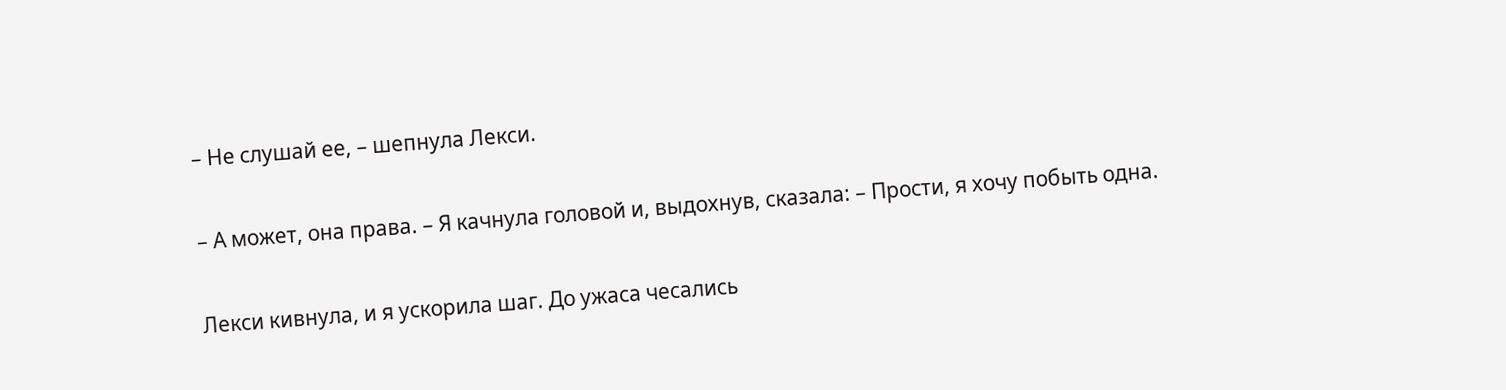– Не слушай ее, – шепнула Лекси.

– А может, она права. – Я качнула головой и, выдохнув, сказала: – Прости, я хочу побыть одна.

Лекси кивнула, и я ускорила шаг. До ужаса чесались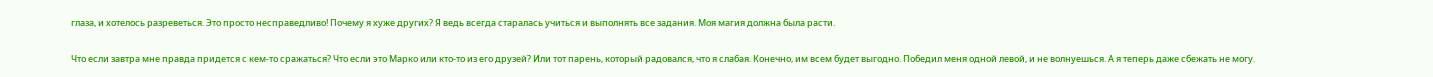глаза, и хотелось разреветься. Это просто несправедливо! Почему я хуже других? Я ведь всегда старалась учиться и выполнять все задания. Моя магия должна была расти.

Что если завтра мне правда придется с кем-то сражаться? Что если это Марко или кто-то из его друзей? Или тот парень, который радовался, что я слабая. Конечно, им всем будет выгодно. Победил меня одной левой, и не волнуешься. А я теперь даже сбежать не могу.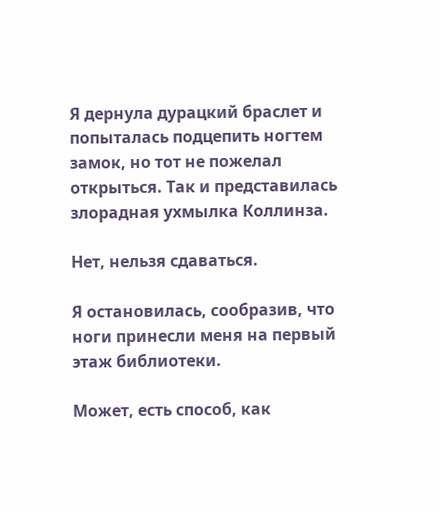Я дернула дурацкий браслет и попыталась подцепить ногтем замок, но тот не пожелал открыться. Так и представилась злорадная ухмылка Коллинза.

Нет, нельзя сдаваться.

Я остановилась, сообразив, что ноги принесли меня на первый этаж библиотеки.

Может, есть способ, как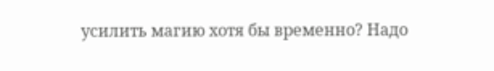усилить магию хотя бы временно? Надо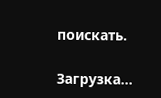поискать.

Загрузка...